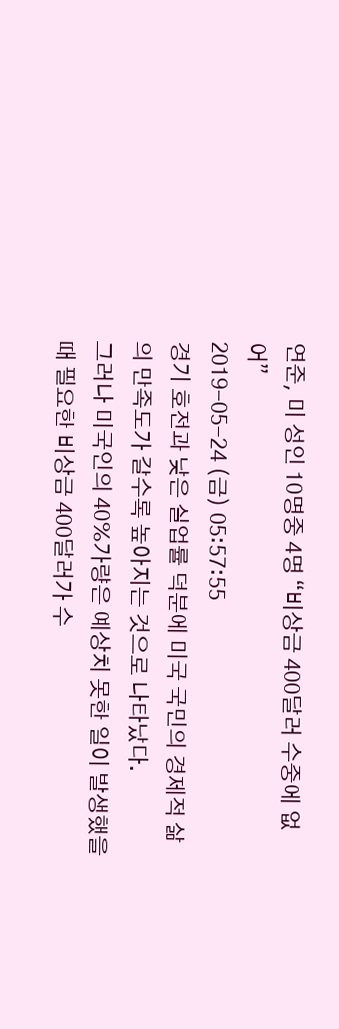연준, 미 성인 10명중 4명 “비상금 400달러 수중에 없어”
2019-05-24 (금) 05:57:55
경기 호전과 낮은 실업률 덕분에 미국 국민의 경제적 삶의 만족도가 갈수록 높아지는 것으로 나타났다.
그러나 미국인의 40%가량은 예상치 못한 일이 발생했을 때 필요한 비상금 400달러가 수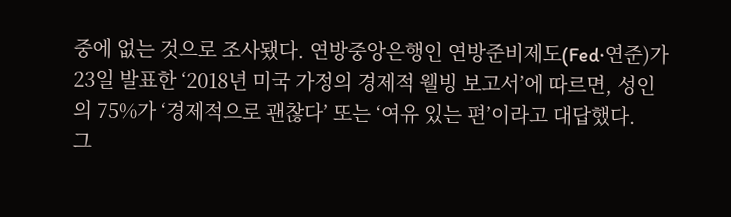중에 없는 것으로 조사됐다. 연방중앙은행인 연방준비제도(Fed·연준)가 23일 발표한 ‘2018년 미국 가정의 경제적 웰빙 보고서’에 따르면, 성인의 75%가 ‘경제적으로 괜찮다’ 또는 ‘여유 있는 편’이라고 대답했다.
그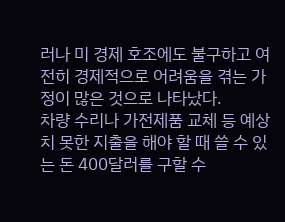러나 미 경제 호조에도 불구하고 여전히 경제적으로 어려움을 겪는 가정이 많은 것으로 나타났다.
차량 수리나 가전제품 교체 등 예상치 못한 지출을 해야 할 때 쓸 수 있는 돈 400달러를 구할 수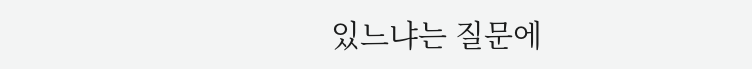있느냐는 질문에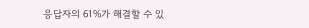응답자의 61%가 해결할 수 있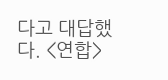다고 대답했다. <연합>